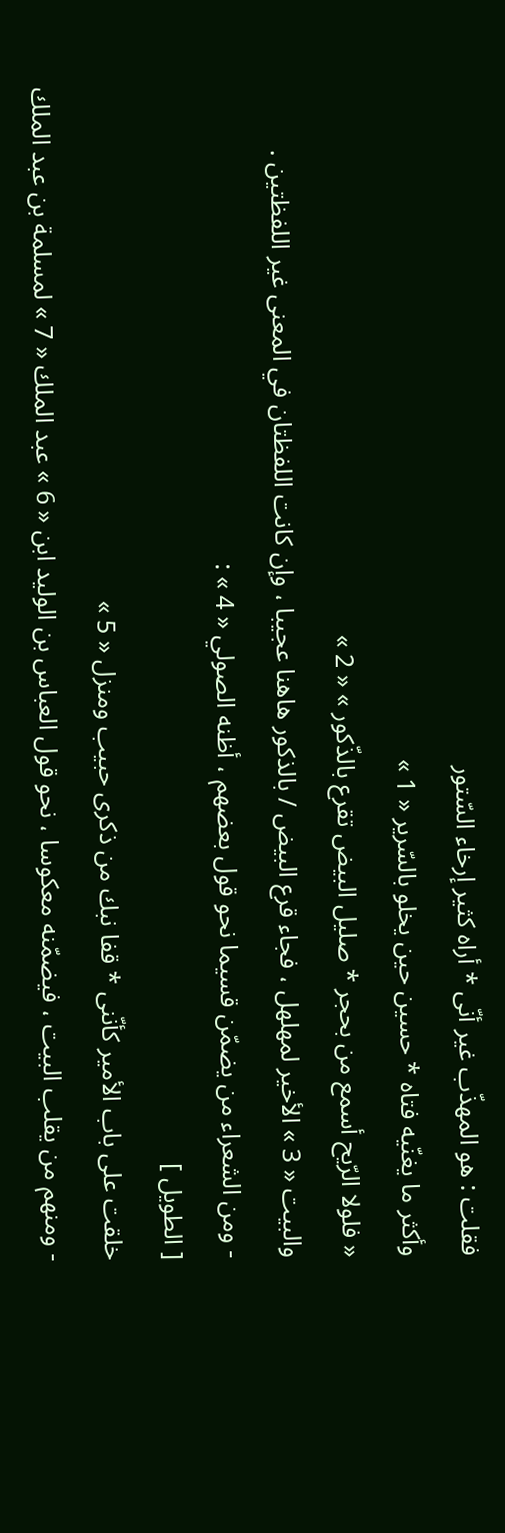فقلت : هو المهذّب غير أنّى * أراه كثير إرخاء السّتور
وأكثر ما يغنّيه فتاه * حسين حين يخلو بالسّرير « 1 »
« فلولا الرّيح أسمع من بحجر * صليل البيض تقرع بالذّكور » « 2 »
والبيت « 3 » الأخير لمهلهل ، فجاء قرع البيض / بالذكور هاهنا عجيبا ، وإن كانت اللفظتان في المعنى غير اللفظتين .
- ومن الشعراء من يضمّن قسيما نحو قول بعضهم ، أظنه الصولي « 4 » :
[ الطويل ]
خلقت على باب الأمير كأنّنى * قفا نبك من ذكرى حبيب ومنزل « 5 »
- ومنهم من يقلب البيت ، فيضمّنه معكوسا ، نحو قول العباس بن الوليد ابن « 6 » عبد الملك « 7 » لمسلمة بن عبد الملك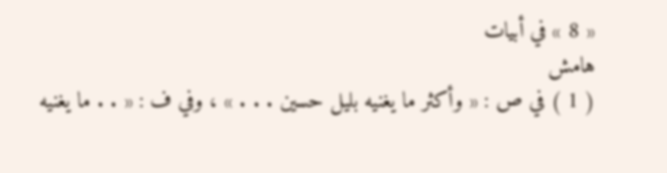« 8 » في أبيات
هامش
( 1 ) في ص : « وأكثر ما يغنيه بليل حسين . . . » ، وفي ف : « . . ما يغنيه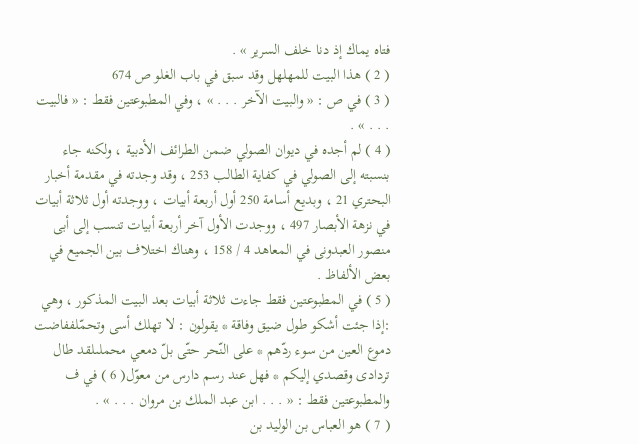فتاه يماك إذ دنا خلف السرير » .
( 2 ) هذا البيت للمهلهل وقد سبق في باب الغلو ص 674
( 3 ) في ص : « والبيت الآخر . . . » ، وفي المطبوعتين فقط : « فالبيت . . . » .
( 4 ) لم أجده في ديوان الصولي ضمن الطرائف الأدبية ، ولكنه جاء بنسبته إلى الصولي في كفاية الطالب 253 ، وقد وجدته في مقدمة أخبار البحتري 21 ، وبديع أسامة 250 أول أربعة أبيات ، ووجدته أول ثلاثة أبيات في نزهة الأبصار 497 ، ووجدت الأول آخر أربعة أبيات تنسب إلى أبى منصور العبدونى في المعاهد 4 / 158 ، وهناك اختلاف بين الجميع في بعض الألفاظ .
( 5 ) في المطبوعتين فقط جاءت ثلاثة أبيات بعد البيت المذكور ، وهي :إذا جئت أشكو طول ضيق وفاقة * يقولون : لا تهلك أسى وتحمّلففاضت دموع العين من سوء ردّهم * على النّحر حتّى بلّ دمعي محملىلقد طال تردادى وقصدي إليكم * فهل عند رسم دارس من معوّل( 6 ) في ف والمطبوعتين فقط : « . . . ابن عبد الملك بن مروان . . . » .
( 7 ) هو العباس بن الوليد بن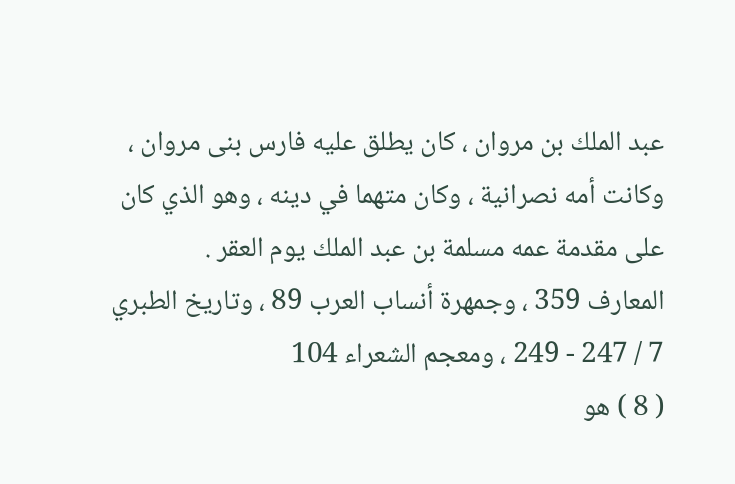عبد الملك بن مروان ، كان يطلق عليه فارس بنى مروان ، وكانت أمه نصرانية ، وكان متهما في دينه ، وهو الذي كان على مقدمة عمه مسلمة بن عبد الملك يوم العقر .
المعارف 359 ، وجمهرة أنساب العرب 89 ، وتاريخ الطبري 7 / 247 - 249 ، ومعجم الشعراء 104
( 8 ) هو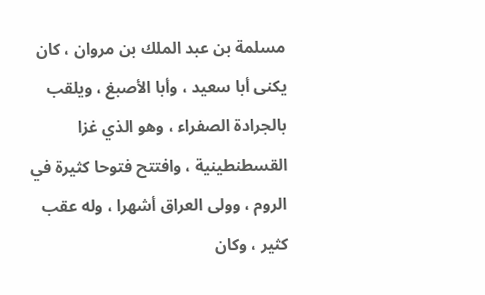مسلمة بن عبد الملك بن مروان ، كان يكنى أبا سعيد ، وأبا الأصبغ ، ويلقب بالجرادة الصفراء ، وهو الذي غزا القسطنطينية ، وافتتح فتوحا كثيرة في الروم ، وولى العراق أشهرا ، وله عقب كثير ، وكان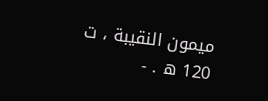ميمون النقيبة ، ت 120 ه . -